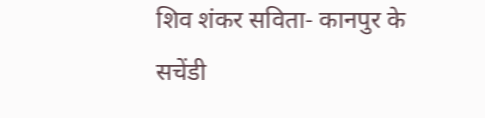शिव शंकर सविता- कानपुर के सचेंडी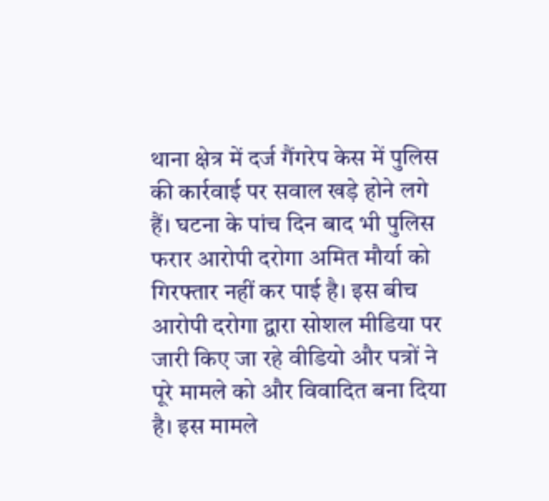थाना क्षेत्र में दर्ज गैंगरेप केस में पुलिस की कार्रवाई पर सवाल खड़े होने लगे हैं। घटना के पांच दिन बाद भी पुलिस फरार आरोपी दरोगा अमित मौर्या को गिरफ्तार नहीं कर पाई है। इस बीच आरोपी दरोगा द्वारा सोशल मीडिया पर जारी किए जा रहे वीडियो और पत्रों ने पूरे मामले को और विवादित बना दिया है। इस मामले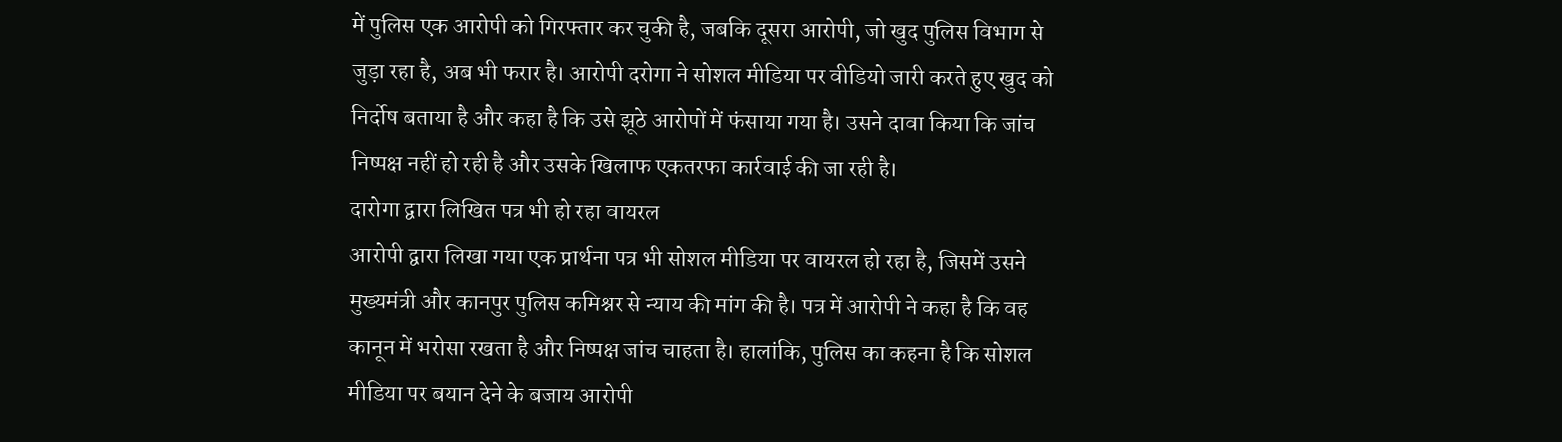में पुलिस एक आरोपी को गिरफ्तार कर चुकी है, जबकि दूसरा आरोपी, जो खुद पुलिस विभाग से जुड़ा रहा है, अब भी फरार है। आरोपी दरोगा ने सोशल मीडिया पर वीडियो जारी करते हुए खुद को निर्दोष बताया है और कहा है कि उसे झूठे आरोपों में फंसाया गया है। उसने दावा किया कि जांच निष्पक्ष नहीं हो रही है और उसके खिलाफ एकतरफा कार्रवाई की जा रही है।
दारोगा द्वारा लिखित पत्र भी हो रहा वायरल
आरोपी द्वारा लिखा गया एक प्रार्थना पत्र भी सोशल मीडिया पर वायरल हो रहा है, जिसमें उसने मुख्यमंत्री और कानपुर पुलिस कमिश्नर से न्याय की मांग की है। पत्र में आरोपी ने कहा है कि वह कानून में भरोसा रखता है और निष्पक्ष जांच चाहता है। हालांकि, पुलिस का कहना है कि सोशल मीडिया पर बयान देने के बजाय आरोपी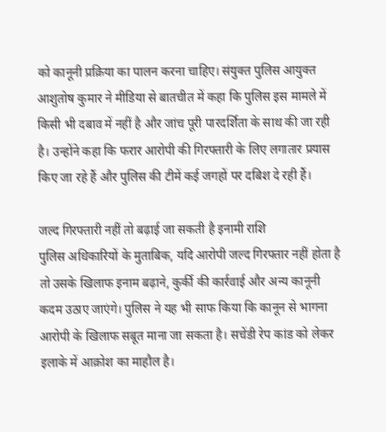को कानूनी प्रक्रिया का पालन करना चाहिए। संयुक्त पुलिस आयुक्त आशुतोष कुमार ने मीडिया से बातचीत में कहा कि पुलिस इस मामले में किसी भी दबाव में नहीं है और जांच पूरी पारदर्शिता के साथ की जा रही है। उन्होंने कहा कि फरार आरोपी की गिरफ्तारी के लिए लगातार प्रयास किए जा रहे हैं और पुलिस की टीमें कई जगहों पर दबिश दे रही हैं।

जल्द गिरफ्तारी नहीं तो बढ़ाई जा सकती है इनामी राशि
पुलिस अधिकारियों के मुताबिक, यदि आरोपी जल्द गिरफ्तार नहीं होता है तो उसके खिलाफ इनाम बढ़ाने, कुर्की की कार्रवाई और अन्य कानूनी कदम उठाए जाएंगे। पुलिस ने यह भी साफ किया कि कानून से भागना आरोपी के खिलाफ सबूत माना जा सकता है। सचेंडी रेप कांड को लेकर इलाके में आक्रोश का माहौल है।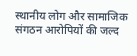स्थानीय लोग और सामाजिक संगठन आरोपियों की जल्द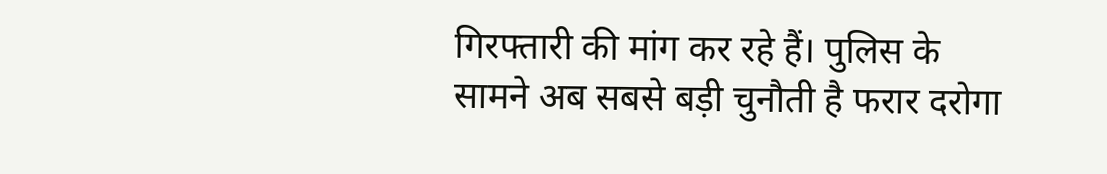गिरफ्तारी की मांग कर रहे हैं। पुलिस के सामने अब सबसे बड़ी चुनौती है फरार दरोगा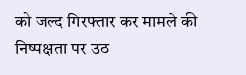को जल्द गिरफ्तार कर मामले की निष्पक्षता पर उठ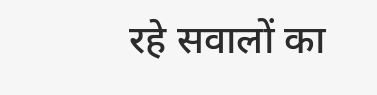रहे सवालों का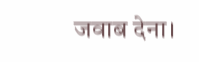जवाब देना।